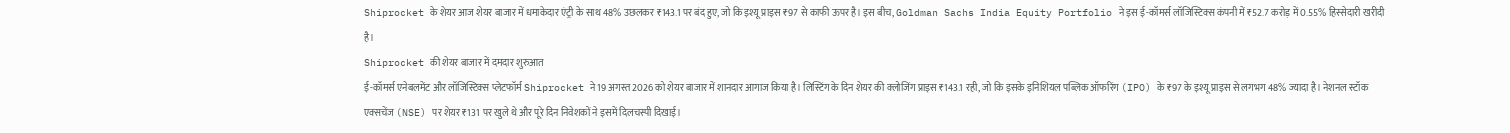Shiprocket के शेयर आज शेयर बाजार में धमाकेदार एंट्री के साथ 48% उछलकर ₹143.1 पर बंद हुए, जो कि इश्यू प्राइस ₹97 से काफी ऊपर है। इस बीच, Goldman Sachs India Equity Portfolio ने इस ई-कॉमर्स लॉजिस्टिक्स कंपनी में ₹52.7 करोड़ में 0.55% हिस्सेदारी खरीदी है।
Shiprocket की शेयर बाजार में दमदार शुरुआत
ई-कॉमर्स एनेबलमेंट और लॉजिस्टिक्स प्लेटफॉर्म Shiprocket ने 19 अगस्त 2026 को शेयर बाजार में शानदार आगाज किया है। लिस्टिंग के दिन शेयर की क्लोजिंग प्राइस ₹143.1 रही, जो कि इसके इनिशियल पब्लिक ऑफरिंग (IPO) के ₹97 के इश्यू प्राइस से लगभग 48% ज्यादा है। नेशनल स्टॉक एक्सचेंज (NSE) पर शेयर ₹131 पर खुले थे और पूरे दिन निवेशकों ने इसमें दिलचस्पी दिखाई।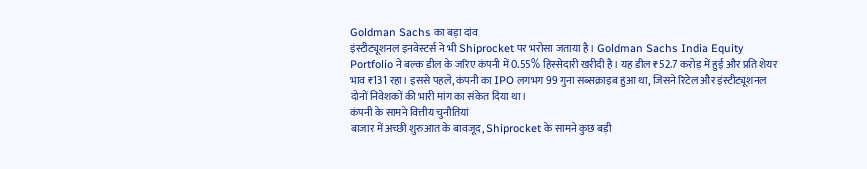Goldman Sachs का बड़ा दांव
इंस्टीट्यूशनल इनवेस्टर्स ने भी Shiprocket पर भरोसा जताया है। Goldman Sachs India Equity Portfolio ने बल्क डील के जरिए कंपनी में 0.55% हिस्सेदारी खरीदी है। यह डील ₹52.7 करोड़ में हुई और प्रति शेयर भाव ₹131 रहा। इससे पहले, कंपनी का IPO लगभग 99 गुना सब्सक्राइब हुआ था, जिसने रिटेल और इंस्टीट्यूशनल दोनों निवेशकों की भारी मांग का संकेत दिया था।
कंपनी के सामने वित्तीय चुनौतियां
बाजार में अच्छी शुरुआत के बावजूद, Shiprocket के सामने कुछ बड़ी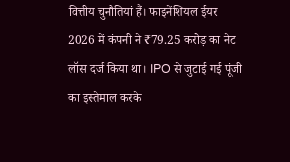वित्तीय चुनौतियां हैं। फाइनेंशियल ईयर 2026 में कंपनी ने ₹79.25 करोड़ का नेट लॉस दर्ज किया था। IPO से जुटाई गई पूंजी का इस्तेमाल करके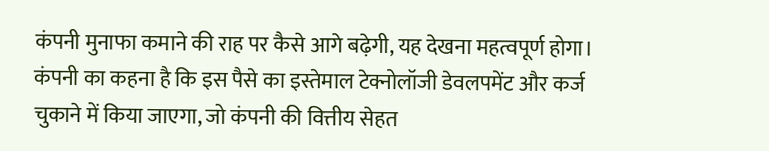कंपनी मुनाफा कमाने की राह पर कैसे आगे बढ़ेगी, यह देखना महत्वपूर्ण होगा। कंपनी का कहना है कि इस पैसे का इस्तेमाल टेक्नोलॉजी डेवलपमेंट और कर्ज चुकाने में किया जाएगा, जो कंपनी की वित्तीय सेहत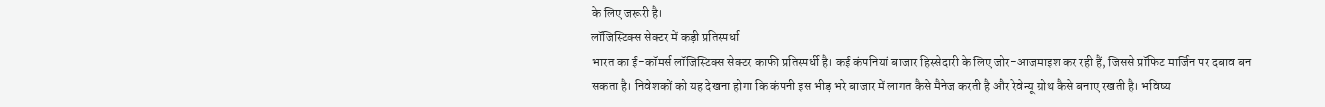के लिए जरूरी है।
लॉजिस्टिक्स सेक्टर में कड़ी प्रतिस्पर्धा
भारत का ई-कॉमर्स लॉजिस्टिक्स सेक्टर काफी प्रतिस्पर्धी है। कई कंपनियां बाजार हिस्सेदारी के लिए जोर-आजमाइश कर रही हैं, जिससे प्रॉफिट मार्जिन पर दबाव बन सकता है। निवेशकों को यह देखना होगा कि कंपनी इस भीड़ भरे बाजार में लागत कैसे मैनेज करती है और रेवेन्यू ग्रोथ कैसे बनाए रखती है। भविष्य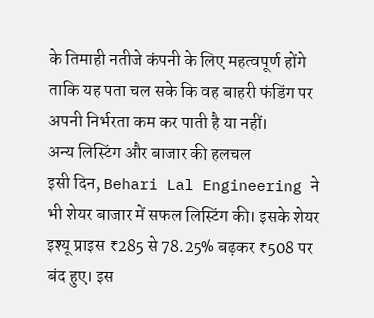के तिमाही नतीजे कंपनी के लिए महत्वपूर्ण होंगे ताकि यह पता चल सके कि वह बाहरी फंडिंग पर अपनी निर्भरता कम कर पाती है या नहीं।
अन्य लिस्टिंग और बाजार की हलचल
इसी दिन, Behari Lal Engineering ने भी शेयर बाजार में सफल लिस्टिंग की। इसके शेयर इश्यू प्राइस ₹285 से 78.25% बढ़कर ₹508 पर बंद हुए। इस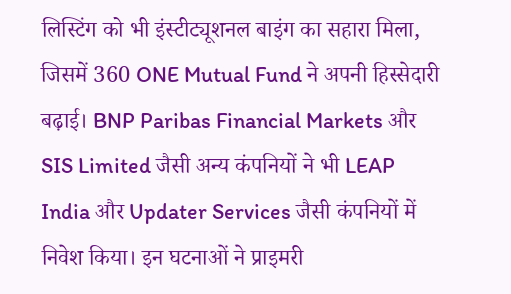लिस्टिंग को भी इंस्टीट्यूशनल बाइंग का सहारा मिला, जिसमें 360 ONE Mutual Fund ने अपनी हिस्सेदारी बढ़ाई। BNP Paribas Financial Markets और SIS Limited जैसी अन्य कंपनियों ने भी LEAP India और Updater Services जैसी कंपनियों में निवेश किया। इन घटनाओं ने प्राइमरी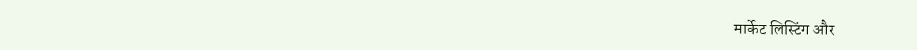मार्केट लिस्टिंग और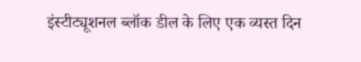इंस्टीट्यूशनल ब्लॉक डील के लिए एक व्यस्त दिन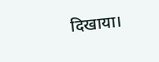दिखाया।